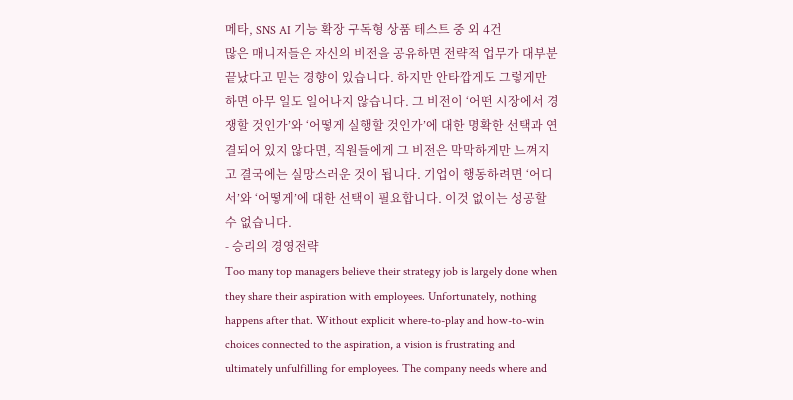메타, SNS AI 기능 확장 구독형 상품 테스트 중 외 4건
많은 매니저들은 자신의 비전을 공유하면 전략적 업무가 대부분 끝났다고 믿는 경향이 있습니다. 하지만 안타깝게도 그렇게만 하면 아무 일도 일어나지 않습니다. 그 비전이 ‘어떤 시장에서 경쟁할 것인가’와 ‘어떻게 실행할 것인가’에 대한 명확한 선택과 연결되어 있지 않다면, 직원들에게 그 비전은 막막하게만 느껴지고 결국에는 실망스러운 것이 됩니다. 기업이 행동하려면 ‘어디서’와 ‘어떻게’에 대한 선택이 필요합니다. 이것 없이는 성공할 수 없습니다.
- 승리의 경영전략
Too many top managers believe their strategy job is largely done when they share their aspiration with employees. Unfortunately, nothing happens after that. Without explicit where-to-play and how-to-win choices connected to the aspiration, a vision is frustrating and ultimately unfulfilling for employees. The company needs where and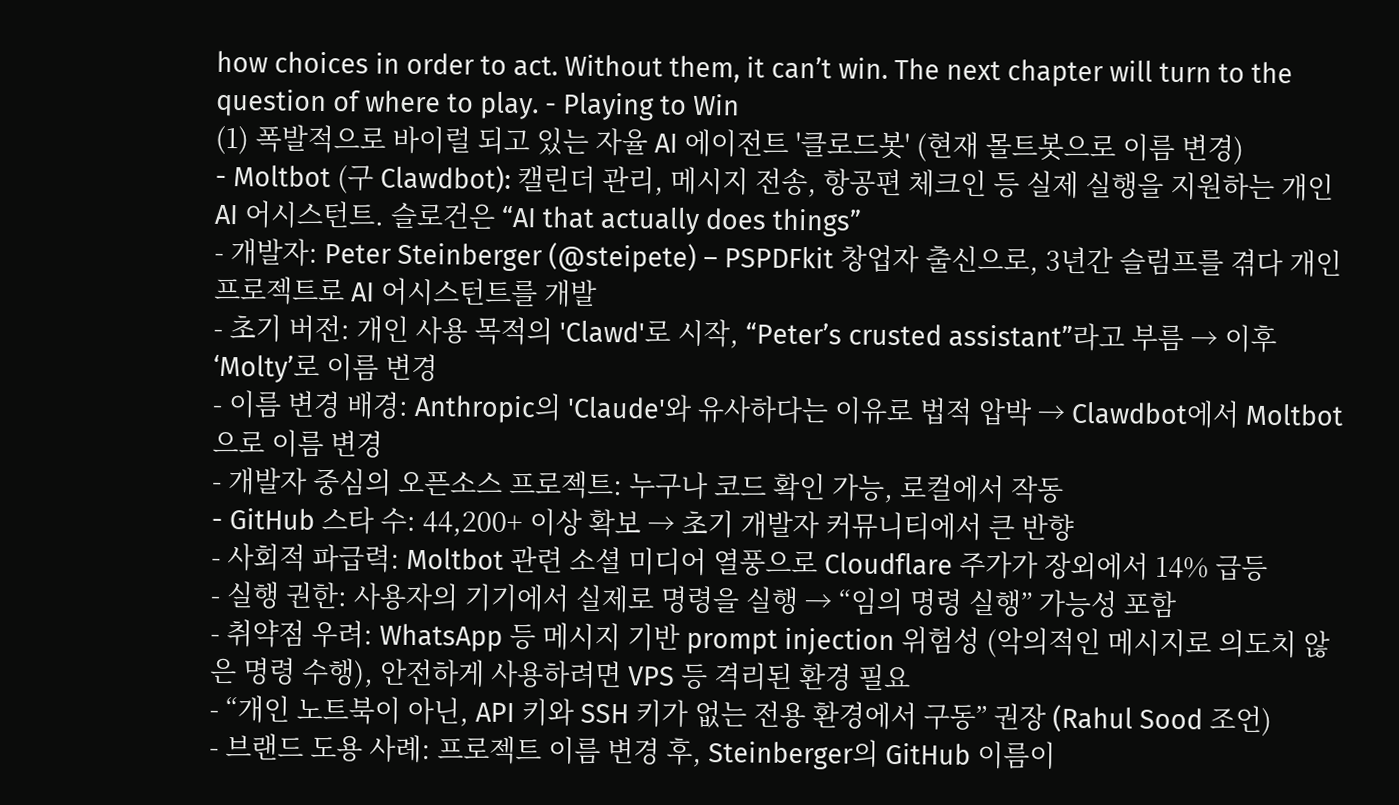how choices in order to act. Without them, it can’t win. The next chapter will turn to the question of where to play. - Playing to Win
(1) 폭발적으로 바이럴 되고 있는 자율 AI 에이전트 '클로드봇' (현재 몰트봇으로 이름 변경)
- Moltbot (구 Clawdbot): 캘린더 관리, 메시지 전송, 항공편 체크인 등 실제 실행을 지원하는 개인 AI 어시스턴트. 슬로건은 “AI that actually does things”
- 개발자: Peter Steinberger (@steipete) – PSPDFkit 창업자 출신으로, 3년간 슬럼프를 겪다 개인 프로젝트로 AI 어시스턴트를 개발
- 초기 버전: 개인 사용 목적의 'Clawd'로 시작, “Peter’s crusted assistant”라고 부름 → 이후 ‘Molty’로 이름 변경
- 이름 변경 배경: Anthropic의 'Claude'와 유사하다는 이유로 법적 압박 → Clawdbot에서 Moltbot으로 이름 변경
- 개발자 중심의 오픈소스 프로젝트: 누구나 코드 확인 가능, 로컬에서 작동
- GitHub 스타 수: 44,200+ 이상 확보 → 초기 개발자 커뮤니티에서 큰 반향
- 사회적 파급력: Moltbot 관련 소셜 미디어 열풍으로 Cloudflare 주가가 장외에서 14% 급등
- 실행 권한: 사용자의 기기에서 실제로 명령을 실행 → “임의 명령 실행” 가능성 포함
- 취약점 우려: WhatsApp 등 메시지 기반 prompt injection 위험성 (악의적인 메시지로 의도치 않은 명령 수행), 안전하게 사용하려면 VPS 등 격리된 환경 필요
- “개인 노트북이 아닌, API 키와 SSH 키가 없는 전용 환경에서 구동” 권장 (Rahul Sood 조언)
- 브랜드 도용 사례: 프로젝트 이름 변경 후, Steinberger의 GitHub 이름이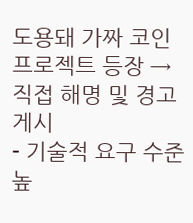도용돼 가짜 코인 프로젝트 등장 → 직접 해명 및 경고 게시
- 기술적 요구 수준 높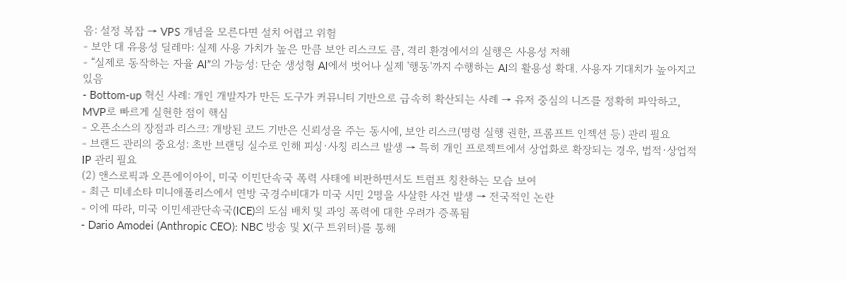음: 설정 복잡 → VPS 개념을 모른다면 설치 어렵고 위험
- 보안 대 유용성 딜레마: 실제 사용 가치가 높은 만큼 보안 리스크도 큼, 격리 환경에서의 실행은 사용성 저해
- “실제로 동작하는 자율 AI”의 가능성: 단순 생성형 AI에서 벗어나 실제 '행동'까지 수행하는 AI의 활용성 확대. 사용자 기대치가 높아지고 있음
- Bottom-up 혁신 사례: 개인 개발자가 만든 도구가 커뮤니티 기반으로 급속히 확산되는 사례 → 유저 중심의 니즈를 정확히 파악하고, MVP로 빠르게 실현한 점이 핵심
- 오픈소스의 장점과 리스크: 개방된 코드 기반은 신뢰성을 주는 동시에, 보안 리스크(명령 실행 권한, 프롬프트 인젝션 등) 관리 필요
- 브랜드 관리의 중요성: 초반 브랜딩 실수로 인해 피싱·사칭 리스크 발생 → 특히 개인 프로젝트에서 상업화로 확장되는 경우, 법적·상업적 IP 관리 필요
(2) 앤스로픽과 오픈에이아이, 미국 이민단속국 폭력 사태에 비판하면서도 트럼프 칭찬하는 모습 보여
- 최근 미네소타 미니애폴리스에서 연방 국경수비대가 미국 시민 2명을 사살한 사건 발생 → 전국적인 논란
- 이에 따라, 미국 이민세관단속국(ICE)의 도심 배치 및 과잉 폭력에 대한 우려가 증폭됨
- Dario Amodei (Anthropic CEO): NBC 방송 및 X(구 트위터)를 통해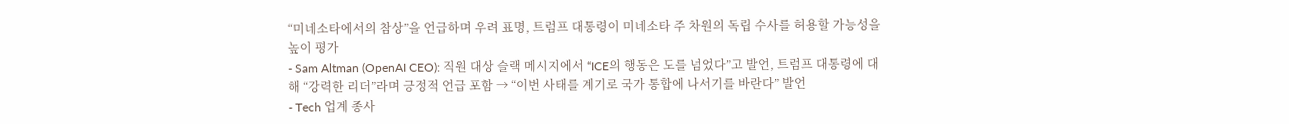“미네소타에서의 참상”을 언급하며 우려 표명, 트럼프 대통령이 미네소타 주 차원의 독립 수사를 허용할 가능성을 높이 평가
- Sam Altman (OpenAI CEO): 직원 대상 슬랙 메시지에서 “ICE의 행동은 도를 넘었다”고 발언, 트럼프 대통령에 대해 “강력한 리더”라며 긍정적 언급 포함 → “이번 사태를 계기로 국가 통합에 나서기를 바란다” 발언
- Tech 업계 종사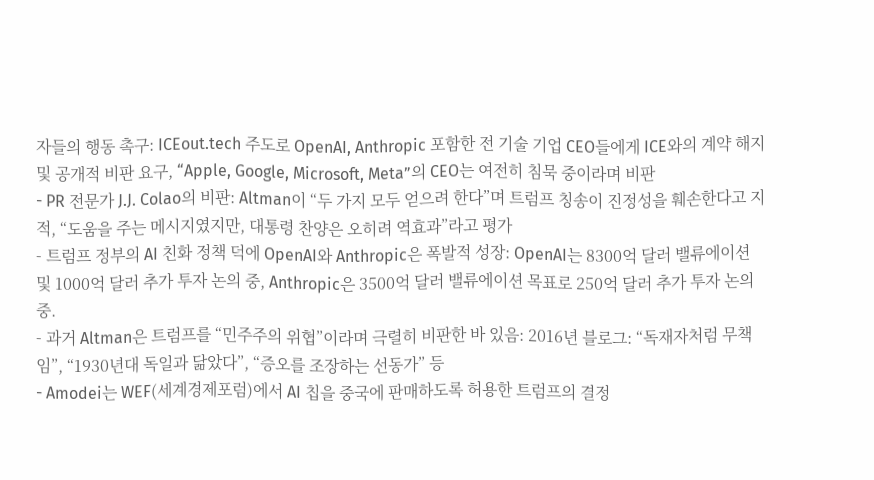자들의 행동 촉구: ICEout.tech 주도로 OpenAI, Anthropic 포함한 전 기술 기업 CEO들에게 ICE와의 계약 해지 및 공개적 비판 요구, “Apple, Google, Microsoft, Meta”의 CEO는 여전히 침묵 중이라며 비판
- PR 전문가 J.J. Colao의 비판: Altman이 “두 가지 모두 얻으려 한다”며 트럼프 칭송이 진정성을 훼손한다고 지적, “도움을 주는 메시지였지만, 대통령 찬양은 오히려 역효과”라고 평가
- 트럼프 정부의 AI 친화 정책 덕에 OpenAI와 Anthropic은 폭발적 성장: OpenAI는 8300억 달러 밸류에이션 및 1000억 달러 추가 투자 논의 중, Anthropic은 3500억 달러 밸류에이션 목표로 250억 달러 추가 투자 논의 중.
- 과거 Altman은 트럼프를 “민주주의 위협”이라며 극렬히 비판한 바 있음: 2016년 블로그: “독재자처럼 무책임”, “1930년대 독일과 닮았다”, “증오를 조장하는 선동가” 등
- Amodei는 WEF(세계경제포럼)에서 AI 칩을 중국에 판매하도록 허용한 트럼프의 결정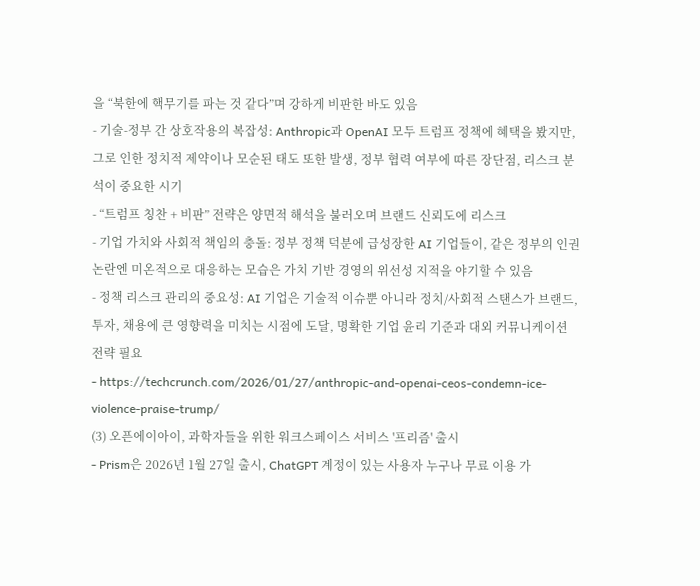을 “북한에 핵무기를 파는 것 같다”며 강하게 비판한 바도 있음
- 기술-정부 간 상호작용의 복잡성: Anthropic과 OpenAI 모두 트럼프 정책에 혜택을 봤지만, 그로 인한 정치적 제약이나 모순된 태도 또한 발생, 정부 협력 여부에 따른 장단점, 리스크 분석이 중요한 시기
- “트럼프 칭찬 + 비판” 전략은 양면적 해석을 불러오며 브랜드 신뢰도에 리스크
- 기업 가치와 사회적 책임의 충돌: 정부 정책 덕분에 급성장한 AI 기업들이, 같은 정부의 인권 논란엔 미온적으로 대응하는 모습은 가치 기반 경영의 위선성 지적을 야기할 수 있음
- 정책 리스크 관리의 중요성: AI 기업은 기술적 이슈뿐 아니라 정치/사회적 스탠스가 브랜드, 투자, 채용에 큰 영향력을 미치는 시점에 도달, 명확한 기업 윤리 기준과 대외 커뮤니케이션 전략 필요
- https://techcrunch.com/2026/01/27/anthropic-and-openai-ceos-condemn-ice-violence-praise-trump/
(3) 오픈에이아이, 과학자들을 위한 워크스페이스 서비스 '프리즘' 출시
- Prism은 2026년 1월 27일 출시, ChatGPT 계정이 있는 사용자 누구나 무료 이용 가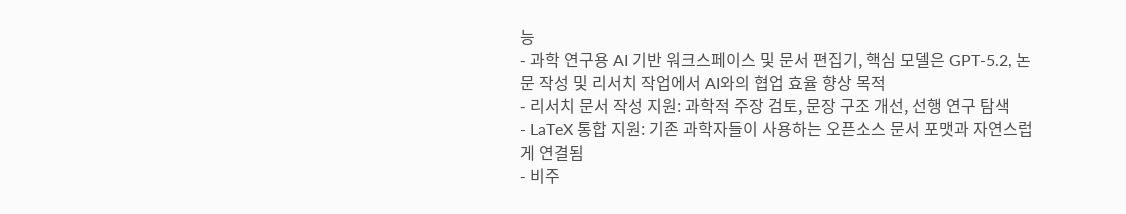능
- 과학 연구용 AI 기반 워크스페이스 및 문서 편집기, 핵심 모델은 GPT-5.2, 논문 작성 및 리서치 작업에서 AI와의 협업 효율 향상 목적
- 리서치 문서 작성 지원: 과학적 주장 검토, 문장 구조 개선, 선행 연구 탐색
- LaTeX 통합 지원: 기존 과학자들이 사용하는 오픈소스 문서 포맷과 자연스럽게 연결됨
- 비주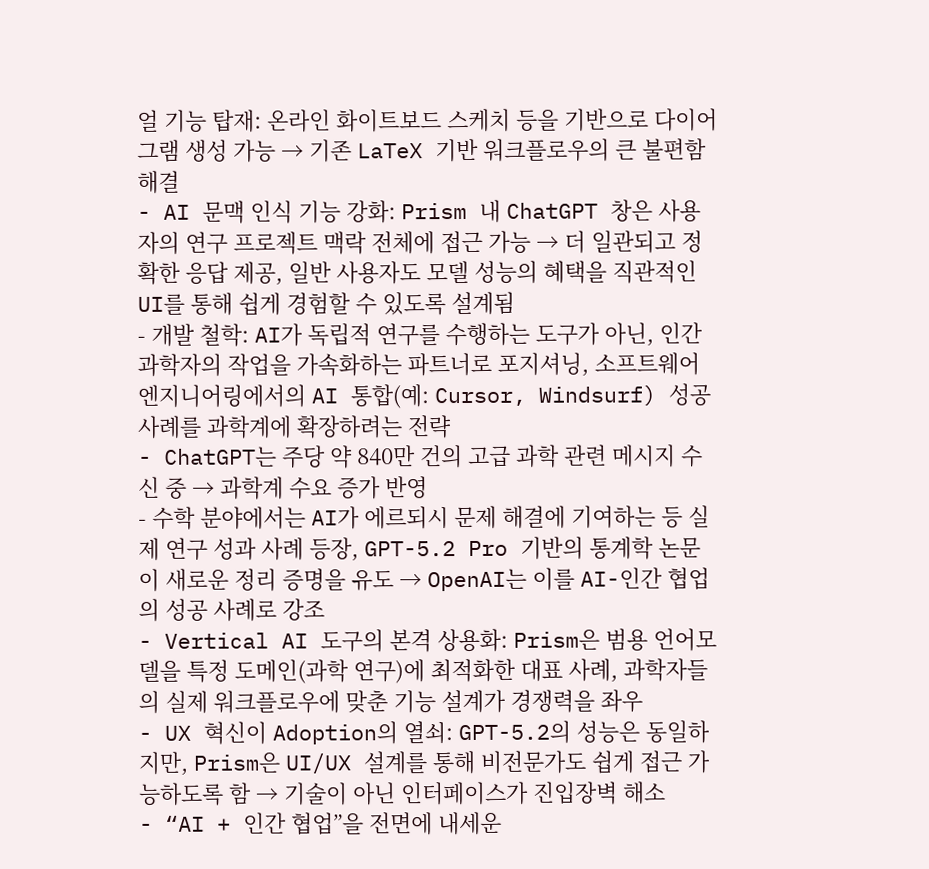얼 기능 탑재: 온라인 화이트보드 스케치 등을 기반으로 다이어그램 생성 가능 → 기존 LaTeX 기반 워크플로우의 큰 불편함 해결
- AI 문맥 인식 기능 강화: Prism 내 ChatGPT 창은 사용자의 연구 프로젝트 맥락 전체에 접근 가능 → 더 일관되고 정확한 응답 제공, 일반 사용자도 모델 성능의 혜택을 직관적인 UI를 통해 쉽게 경험할 수 있도록 설계됨
- 개발 철학: AI가 독립적 연구를 수행하는 도구가 아닌, 인간 과학자의 작업을 가속화하는 파트너로 포지셔닝, 소프트웨어 엔지니어링에서의 AI 통합(예: Cursor, Windsurf) 성공 사례를 과학계에 확장하려는 전략
- ChatGPT는 주당 약 840만 건의 고급 과학 관련 메시지 수신 중 → 과학계 수요 증가 반영
- 수학 분야에서는 AI가 에르되시 문제 해결에 기여하는 등 실제 연구 성과 사례 등장, GPT-5.2 Pro 기반의 통계학 논문이 새로운 정리 증명을 유도 → OpenAI는 이를 AI-인간 협업의 성공 사례로 강조
- Vertical AI 도구의 본격 상용화: Prism은 범용 언어모델을 특정 도메인(과학 연구)에 최적화한 대표 사례, 과학자들의 실제 워크플로우에 맞춘 기능 설계가 경쟁력을 좌우
- UX 혁신이 Adoption의 열쇠: GPT-5.2의 성능은 동일하지만, Prism은 UI/UX 설계를 통해 비전문가도 쉽게 접근 가능하도록 함 → 기술이 아닌 인터페이스가 진입장벽 해소
- “AI + 인간 협업”을 전면에 내세운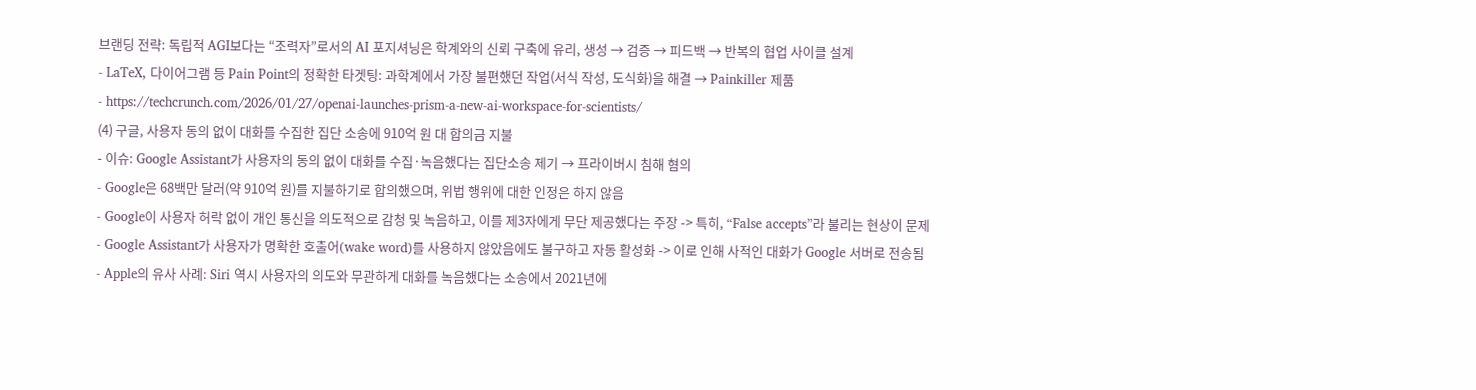브랜딩 전략: 독립적 AGI보다는 “조력자”로서의 AI 포지셔닝은 학계와의 신뢰 구축에 유리, 생성 → 검증 → 피드백 → 반복의 협업 사이클 설계
- LaTeX, 다이어그램 등 Pain Point의 정확한 타겟팅: 과학계에서 가장 불편했던 작업(서식 작성, 도식화)을 해결 → Painkiller 제품
- https://techcrunch.com/2026/01/27/openai-launches-prism-a-new-ai-workspace-for-scientists/
(4) 구글, 사용자 동의 없이 대화를 수집한 집단 소송에 910억 원 대 합의금 지불
- 이슈: Google Assistant가 사용자의 동의 없이 대화를 수집·녹음했다는 집단소송 제기 → 프라이버시 침해 혐의
- Google은 68백만 달러(약 910억 원)를 지불하기로 합의했으며, 위법 행위에 대한 인정은 하지 않음
- Google이 사용자 허락 없이 개인 통신을 의도적으로 감청 및 녹음하고, 이를 제3자에게 무단 제공했다는 주장 -> 특히, “False accepts”라 불리는 현상이 문제
- Google Assistant가 사용자가 명확한 호출어(wake word)를 사용하지 않았음에도 불구하고 자동 활성화 -> 이로 인해 사적인 대화가 Google 서버로 전송됨
- Apple의 유사 사례: Siri 역시 사용자의 의도와 무관하게 대화를 녹음했다는 소송에서 2021년에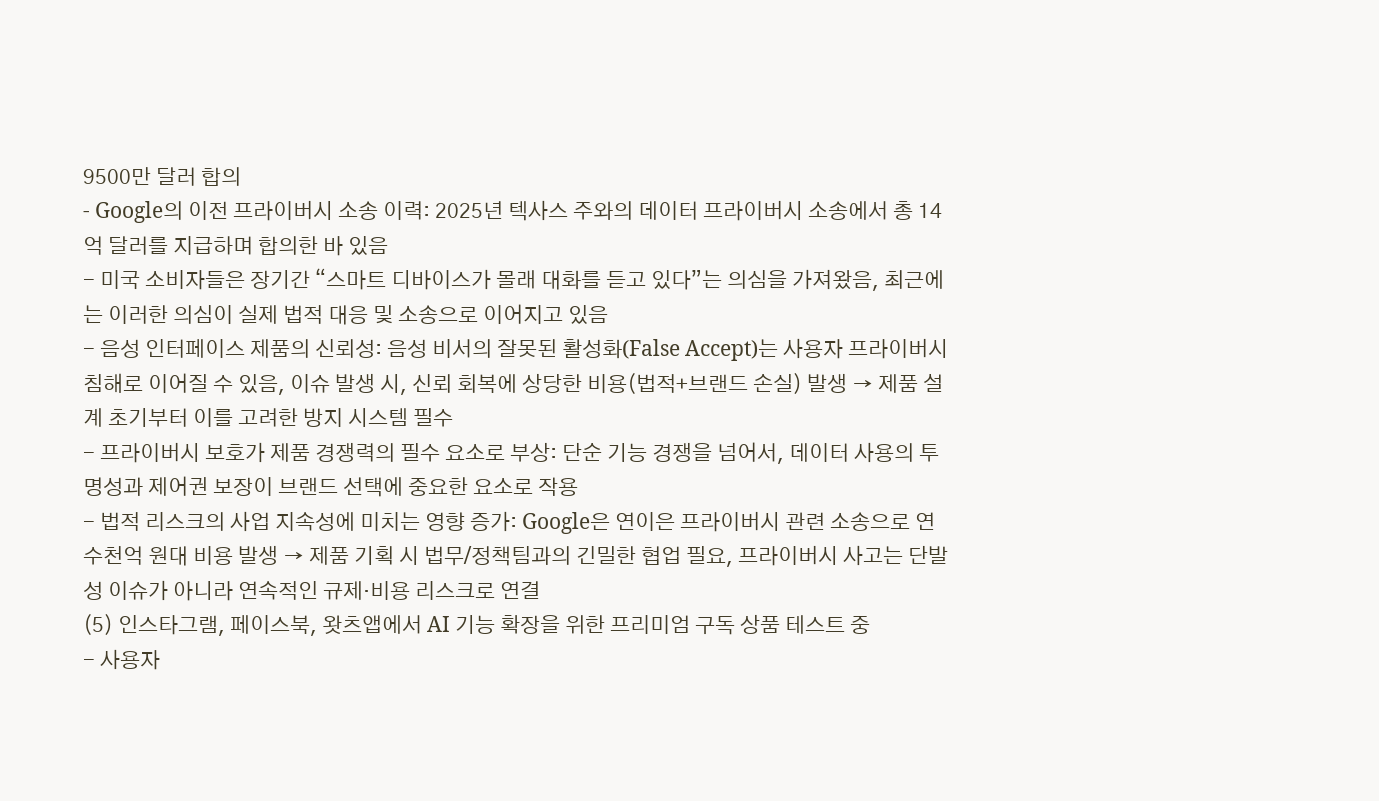9500만 달러 합의
- Google의 이전 프라이버시 소송 이력: 2025년 텍사스 주와의 데이터 프라이버시 소송에서 총 14억 달러를 지급하며 합의한 바 있음
- 미국 소비자들은 장기간 “스마트 디바이스가 몰래 대화를 듣고 있다”는 의심을 가져왔음, 최근에는 이러한 의심이 실제 법적 대응 및 소송으로 이어지고 있음
- 음성 인터페이스 제품의 신뢰성: 음성 비서의 잘못된 활성화(False Accept)는 사용자 프라이버시 침해로 이어질 수 있음, 이슈 발생 시, 신뢰 회복에 상당한 비용(법적+브랜드 손실) 발생 → 제품 설계 초기부터 이를 고려한 방지 시스템 필수
- 프라이버시 보호가 제품 경쟁력의 필수 요소로 부상: 단순 기능 경쟁을 넘어서, 데이터 사용의 투명성과 제어권 보장이 브랜드 선택에 중요한 요소로 작용
- 법적 리스크의 사업 지속성에 미치는 영향 증가: Google은 연이은 프라이버시 관련 소송으로 연 수천억 원대 비용 발생 → 제품 기획 시 법무/정책팀과의 긴밀한 협업 필요, 프라이버시 사고는 단발성 이슈가 아니라 연속적인 규제·비용 리스크로 연결
(5) 인스타그램, 페이스북, 왓츠앱에서 AI 기능 확장을 위한 프리미엄 구독 상품 테스트 중
- 사용자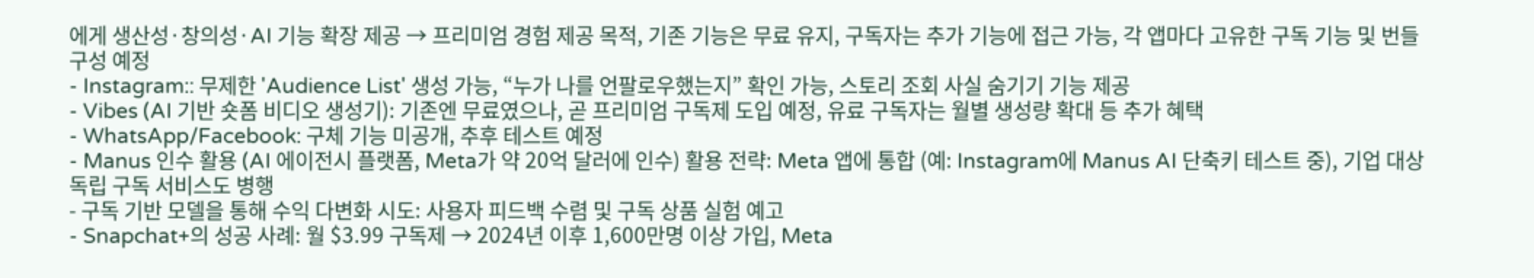에게 생산성·창의성·AI 기능 확장 제공 → 프리미엄 경험 제공 목적, 기존 기능은 무료 유지, 구독자는 추가 기능에 접근 가능, 각 앱마다 고유한 구독 기능 및 번들 구성 예정
- Instagram:: 무제한 'Audience List' 생성 가능, “누가 나를 언팔로우했는지” 확인 가능, 스토리 조회 사실 숨기기 기능 제공
- Vibes (AI 기반 숏폼 비디오 생성기): 기존엔 무료였으나, 곧 프리미엄 구독제 도입 예정, 유료 구독자는 월별 생성량 확대 등 추가 혜택
- WhatsApp/Facebook: 구체 기능 미공개, 추후 테스트 예정
- Manus 인수 활용 (AI 에이전시 플랫폼, Meta가 약 20억 달러에 인수) 활용 전략: Meta 앱에 통합 (예: Instagram에 Manus AI 단축키 테스트 중), 기업 대상 독립 구독 서비스도 병행
- 구독 기반 모델을 통해 수익 다변화 시도: 사용자 피드백 수렴 및 구독 상품 실험 예고
- Snapchat+의 성공 사례: 월 $3.99 구독제 → 2024년 이후 1,600만명 이상 가입, Meta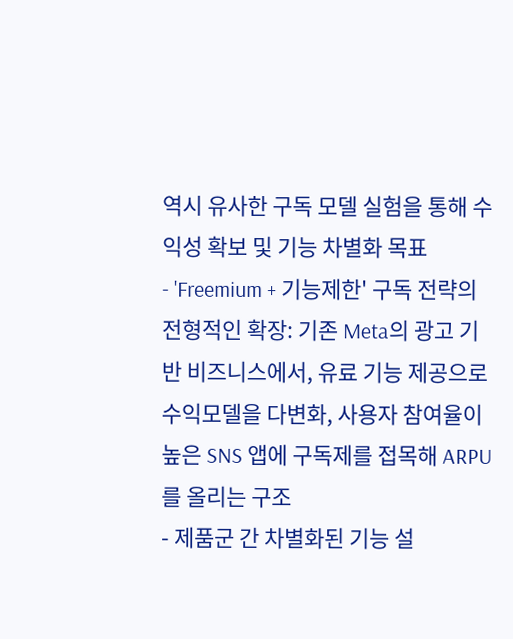역시 유사한 구독 모델 실험을 통해 수익성 확보 및 기능 차별화 목표
- 'Freemium + 기능제한' 구독 전략의 전형적인 확장: 기존 Meta의 광고 기반 비즈니스에서, 유료 기능 제공으로 수익모델을 다변화, 사용자 참여율이 높은 SNS 앱에 구독제를 접목해 ARPU를 올리는 구조
- 제품군 간 차별화된 기능 설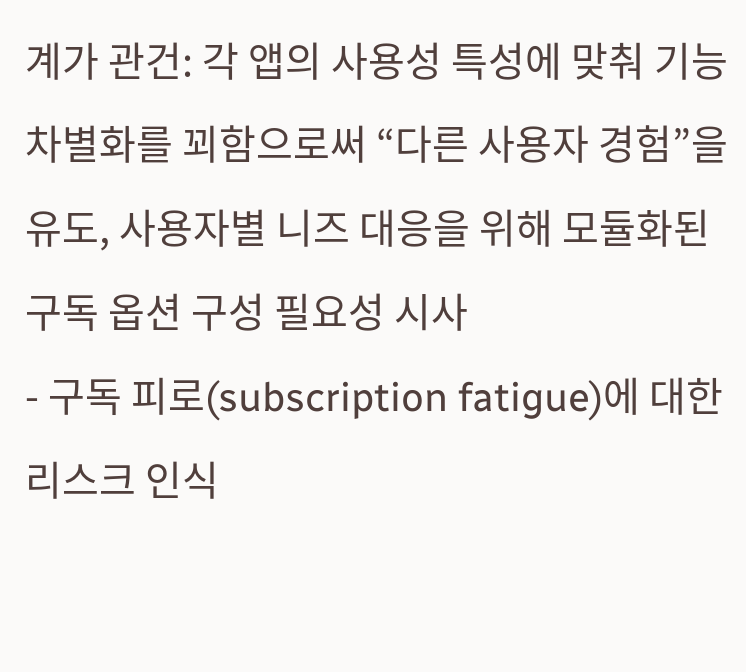계가 관건: 각 앱의 사용성 특성에 맞춰 기능 차별화를 꾀함으로써 “다른 사용자 경험”을 유도, 사용자별 니즈 대응을 위해 모듈화된 구독 옵션 구성 필요성 시사
- 구독 피로(subscription fatigue)에 대한 리스크 인식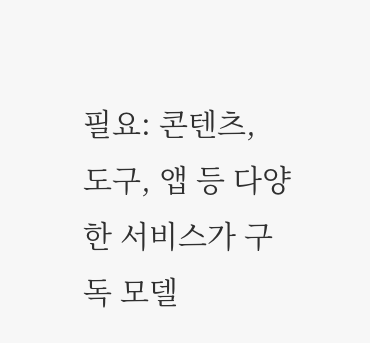필요: 콘텐츠, 도구, 앱 등 다양한 서비스가 구독 모델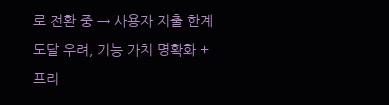로 전환 중 → 사용자 지출 한계 도달 우려, 기능 가치 명확화 + 프리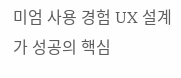미엄 사용 경험 UX 설계가 성공의 핵심